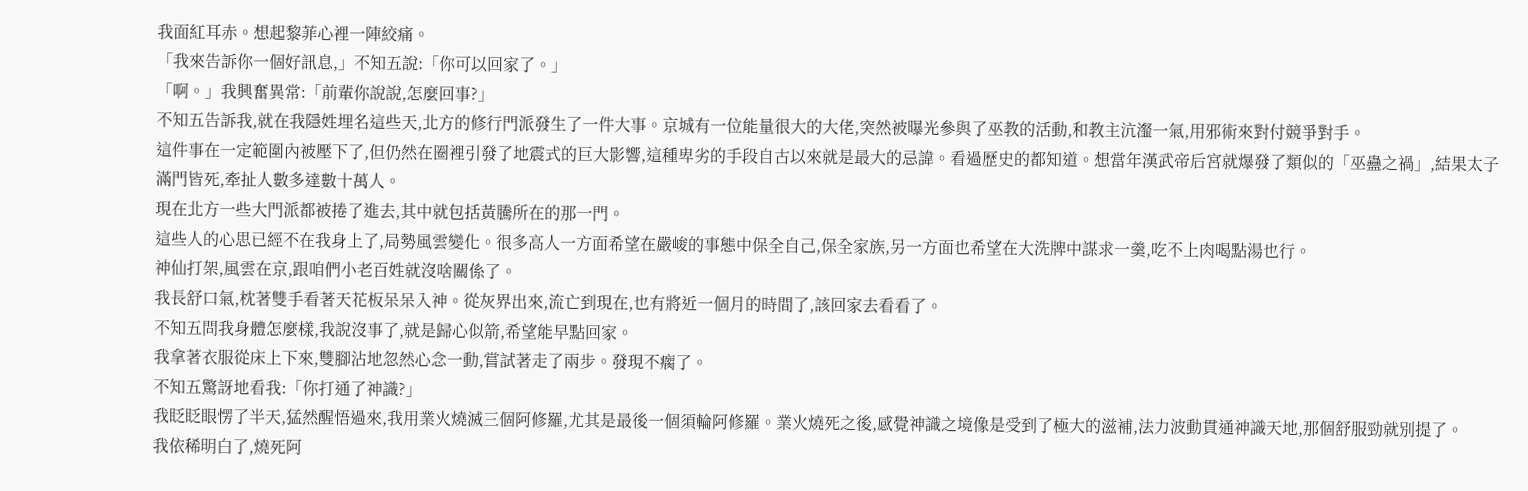我面紅耳赤。想起黎菲心裡一陣絞痛。
「我來告訴你一個好訊息,」不知五說:「你可以回家了。」
「啊。」我興奮異常:「前輩你說說,怎麼回事?」
不知五告訴我,就在我隱姓埋名這些天,北方的修行門派發生了一件大事。京城有一位能量很大的大佬,突然被曝光參與了巫教的活動,和教主沆瀣一氣,用邪術來對付競爭對手。
這件事在一定範圍內被壓下了,但仍然在圈裡引發了地震式的巨大影響,這種卑劣的手段自古以來就是最大的忌諱。看過歷史的都知道。想當年漢武帝后宮就爆發了類似的「巫蠱之禍」,結果太子滿門皆死,牽扯人數多達數十萬人。
現在北方一些大門派都被捲了進去,其中就包括黃騰所在的那一門。
這些人的心思已經不在我身上了,局勢風雲變化。很多高人一方面希望在嚴峻的事態中保全自己,保全家族,另一方面也希望在大洗牌中謀求一羹,吃不上肉喝點湯也行。
神仙打架,風雲在京,跟咱們小老百姓就沒啥關係了。
我長舒口氣,枕著雙手看著天花板呆呆入神。從灰界出來,流亡到現在,也有將近一個月的時間了,該回家去看看了。
不知五問我身體怎麼樣,我說沒事了,就是歸心似箭,希望能早點回家。
我拿著衣服從床上下來,雙腳沾地忽然心念一動,嘗試著走了兩步。發現不瘸了。
不知五驚訝地看我:「你打通了神識?」
我眨眨眼愣了半天,猛然醒悟過來,我用業火燒滅三個阿修羅,尤其是最後一個須輪阿修羅。業火燒死之後,感覺神識之境像是受到了極大的滋補,法力波動貫通神識天地,那個舒服勁就別提了。
我依稀明白了,燒死阿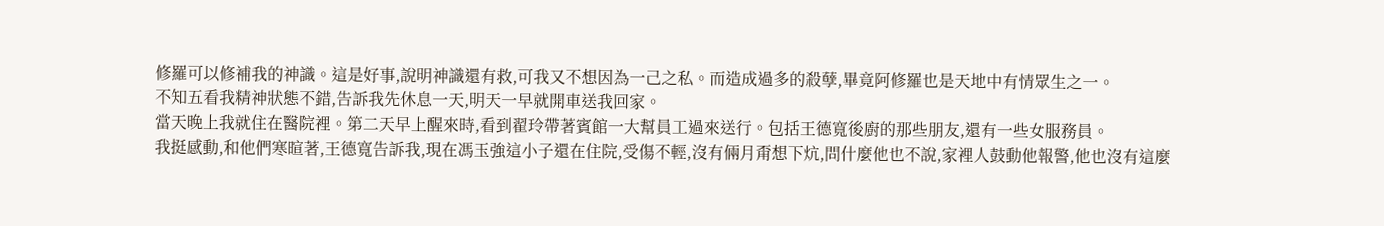修羅可以修補我的神識。這是好事,說明神識還有救,可我又不想因為一己之私。而造成過多的殺孽,畢竟阿修羅也是天地中有情眾生之一。
不知五看我精神狀態不錯,告訴我先休息一天,明天一早就開車送我回家。
當天晚上我就住在醫院裡。第二天早上醒來時,看到翟玲帶著賓館一大幫員工過來送行。包括王德寬後廚的那些朋友,還有一些女服務員。
我挺感動,和他們寒暄著,王德寬告訴我,現在馮玉強這小子還在住院,受傷不輕,沒有倆月甭想下炕,問什麼他也不說,家裡人鼓動他報警,他也沒有這麼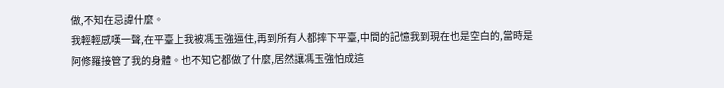做,不知在忌諱什麼。
我輕輕感嘆一聲,在平臺上我被馮玉強逼住,再到所有人都摔下平臺,中間的記憶我到現在也是空白的,當時是阿修羅接管了我的身體。也不知它都做了什麼,居然讓馮玉強怕成這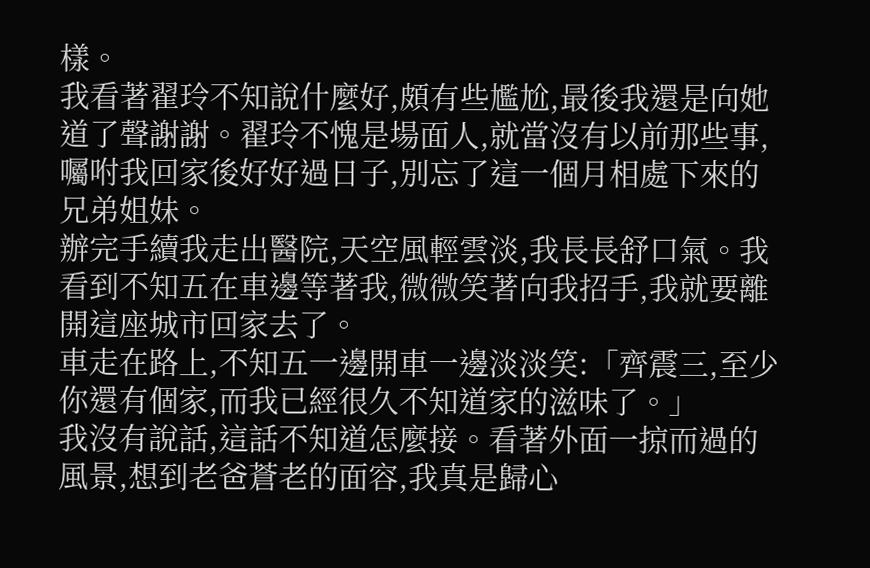樣。
我看著翟玲不知說什麼好,頗有些尷尬,最後我還是向她道了聲謝謝。翟玲不愧是場面人,就當沒有以前那些事,囑咐我回家後好好過日子,別忘了這一個月相處下來的兄弟姐妹。
辦完手續我走出醫院,天空風輕雲淡,我長長舒口氣。我看到不知五在車邊等著我,微微笑著向我招手,我就要離開這座城市回家去了。
車走在路上,不知五一邊開車一邊淡淡笑:「齊震三,至少你還有個家,而我已經很久不知道家的滋味了。」
我沒有說話,這話不知道怎麼接。看著外面一掠而過的風景,想到老爸蒼老的面容,我真是歸心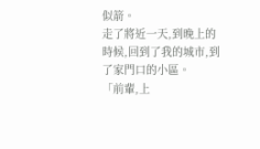似箭。
走了將近一天,到晚上的時候,回到了我的城市,到了家門口的小區。
「前輩,上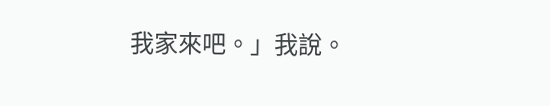我家來吧。」我說。